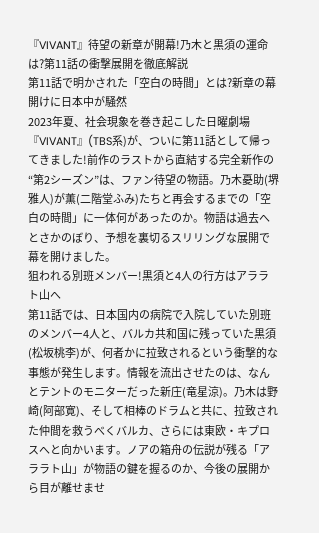『VIVANT』待望の新章が開幕!乃木と黒須の運命は?第11話の衝撃展開を徹底解説
第11話で明かされた「空白の時間」とは?新章の幕開けに日本中が騒然
2023年夏、社会現象を巻き起こした日曜劇場『VIVANT』(TBS系)が、ついに第11話として帰ってきました!前作のラストから直結する完全新作の“第2シーズン”は、ファン待望の物語。乃木憂助(堺雅人)が薫(二階堂ふみ)たちと再会するまでの「空白の時間」に一体何があったのか。物語は過去へとさかのぼり、予想を裏切るスリリングな展開で幕を開けました。
狙われる別班メンバー!黒須と4人の行方はアララト山へ
第11話では、日本国内の病院で入院していた別班のメンバー4人と、バルカ共和国に残っていた黒須(松坂桃李)が、何者かに拉致されるという衝撃的な事態が発生します。情報を流出させたのは、なんとテントのモニターだった新庄(竜星涼)。乃木は野崎(阿部寛)、そして相棒のドラムと共に、拉致された仲間を救うべくバルカ、さらには東欧・キプロスへと向かいます。ノアの箱舟の伝説が残る「アララト山」が物語の鍵を握るのか、今後の展開から目が離せませ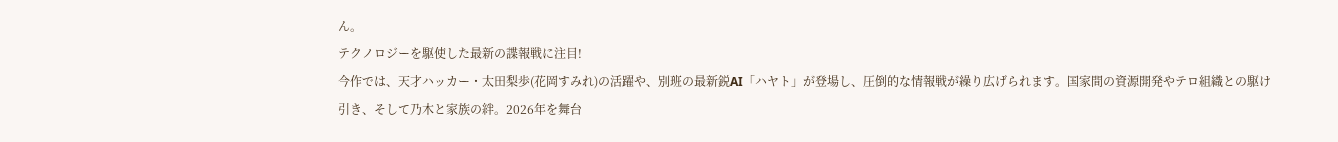ん。
テクノロジーを駆使した最新の諜報戦に注目!
今作では、天才ハッカー・太田梨歩(花岡すみれ)の活躍や、別班の最新鋭AI「ハヤト」が登場し、圧倒的な情報戦が繰り広げられます。国家間の資源開発やテロ組織との駆け引き、そして乃木と家族の絆。2026年を舞台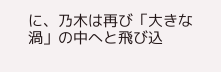に、乃木は再び「大きな渦」の中へと飛び込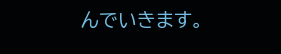んでいきます。